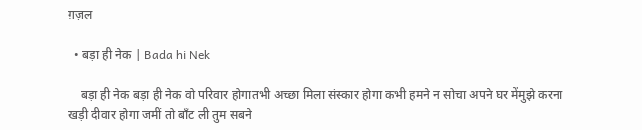ग़ज़ल

  • बड़ा ही नेक | Bada hi Nek

    बड़ा ही नेक बड़ा ही नेक वो परिवार होगातभी अच्छा मिला संस्कार होगा कभी हमने न सोचा अपने घर मेंमुझे करना खड़ी दीवार होगा जमीं तो बाँट ली तुम सबने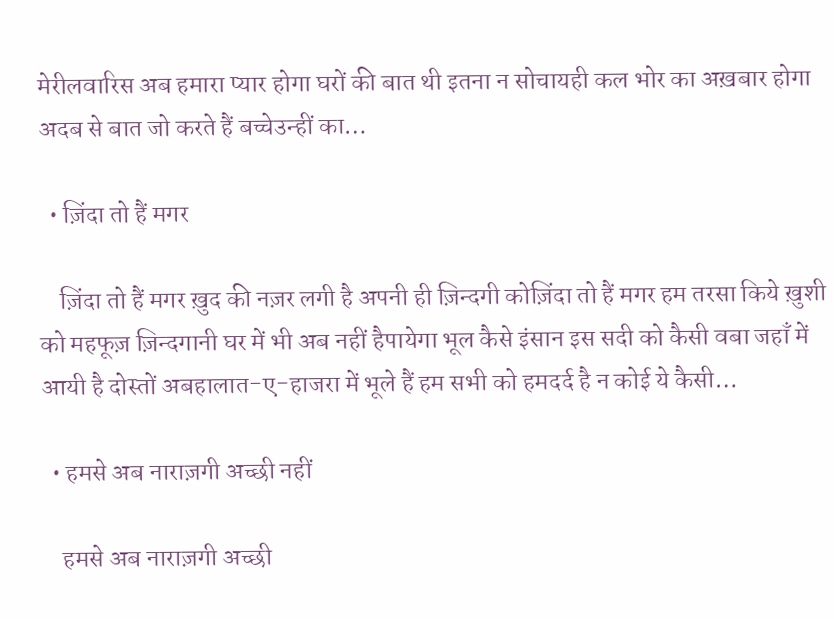मेरीलवारिस अब हमारा प्यार होगा घरों की बात थी इतना न सोचायही कल भोर का अख़बार होगा अदब से बात जो करते हैं बच्चेउन्हीं का…

  • ज़िंदा तो हैं मगर

    ज़िंदा तो हैं मगर ख़ुद की नज़र लगी है अपनी ही ज़िन्दगी कोज़िंदा तो हैं मगर हम तरसा किये ख़ुशी को महफूज़ ज़िन्दगानी घर में भी अब नहीं हैपायेगा भूल कैसे इंसान इस सदी को कैसी वबा जहाँ में आयी है दोस्तों अबहालात-ए-हाजरा में भूले हैं हम सभी को हमदर्द है न कोई ये कैसी…

  • हमसे अब नाराज़गी अच्छी नहीं

    हमसे अब नाराज़गी अच्छी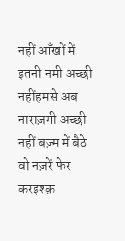नहीं आँखों में इतनी नमी अच्छी नहींहमसे अब नाराज़गी अच्छी नहीं बज़्म में बैठे वो नज़रें फेर करइश्क़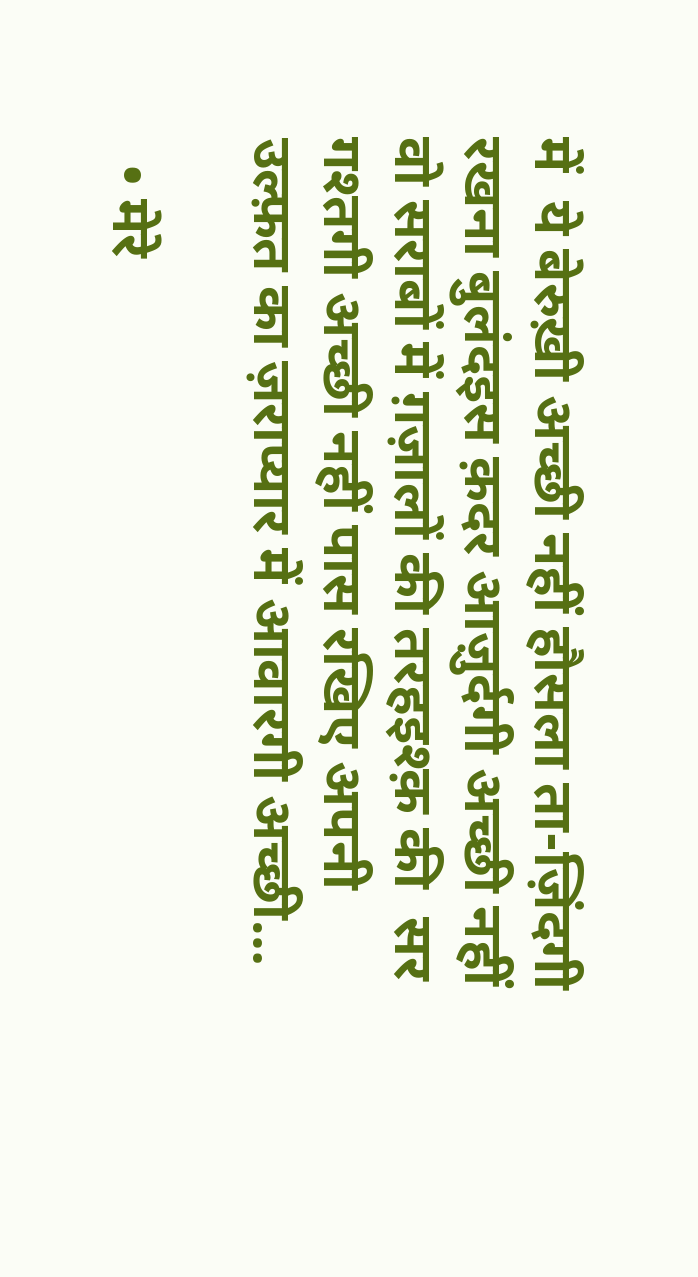में  ये बेरुख़ी अच्छी नहीं हौसला ता-ज़िंदगी रखना बुलंदइस क़दर आज़ुर्दगी अच्छी नहीं वो सराबों में ग़ज़ालों की तरहइश्क़ की  सर गश्तगी अच्छी नहीं पास रखिए अपनी उल्फ़त का ज़राप्यार में आवारगी अच्छी…

  • मेरे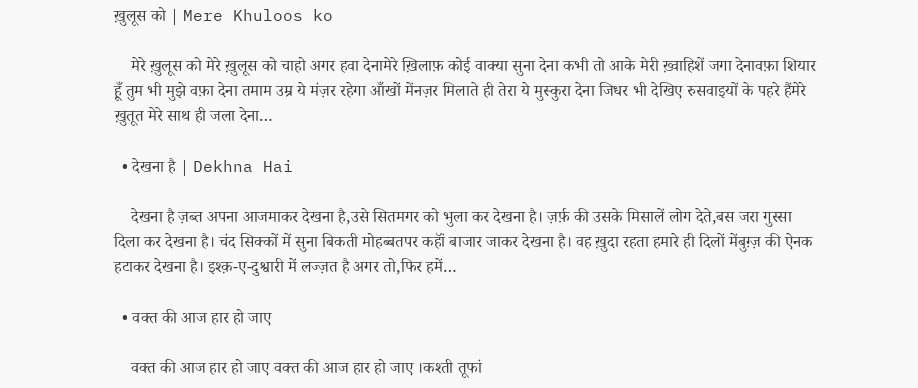ख़ुलूस को | Mere Khuloos ko

    मेरे ख़ुलूस को मेरे ख़ुलूस को चाहो अगर हवा देनामेरे ख़िलाफ़ कोई वाक्या सुना देना कभी तो आके मेरी ख़्वाहिशें जगा देनावफ़ा शियार हूँ तुम भी मुझे वफ़ा देना तमाम उम्र ये मंज़र रहेगा आँखों मेंनज़र मिलाते ही तेरा ये मुस्कुरा देना जिधर भी देखिए रुसवाइयों के पहरे हैंमेरे ख़ुतूत मेरे साथ ही जला देना…

  • देखना है | Dekhna Hai

    देखना है ज़ब्त अपना आजमाकर देखना है,उसे सितमगर को भुला कर देखना है। ज़र्फ़ की उसके मिसालें लोग देते,बस जरा गुस्सा दिला कर देखना है। चंद सिक्कों में सुना बिकती मोहब्बतपर कहॉं बाजार जाकर देखना है। वह ख़ुदा रहता हमारे ही दिलों मेंबुग़्ज़ की ऐनक हटाकर देखना है। इश्क़-ए-दुश्वारी में लज्ज़त है अगर तो,फिर हमें…

  • वक्त की आज हार हो जाए

    वक्त की आज हार हो जाए वक्त की आज हार हो जाए ।कश्ती तूफां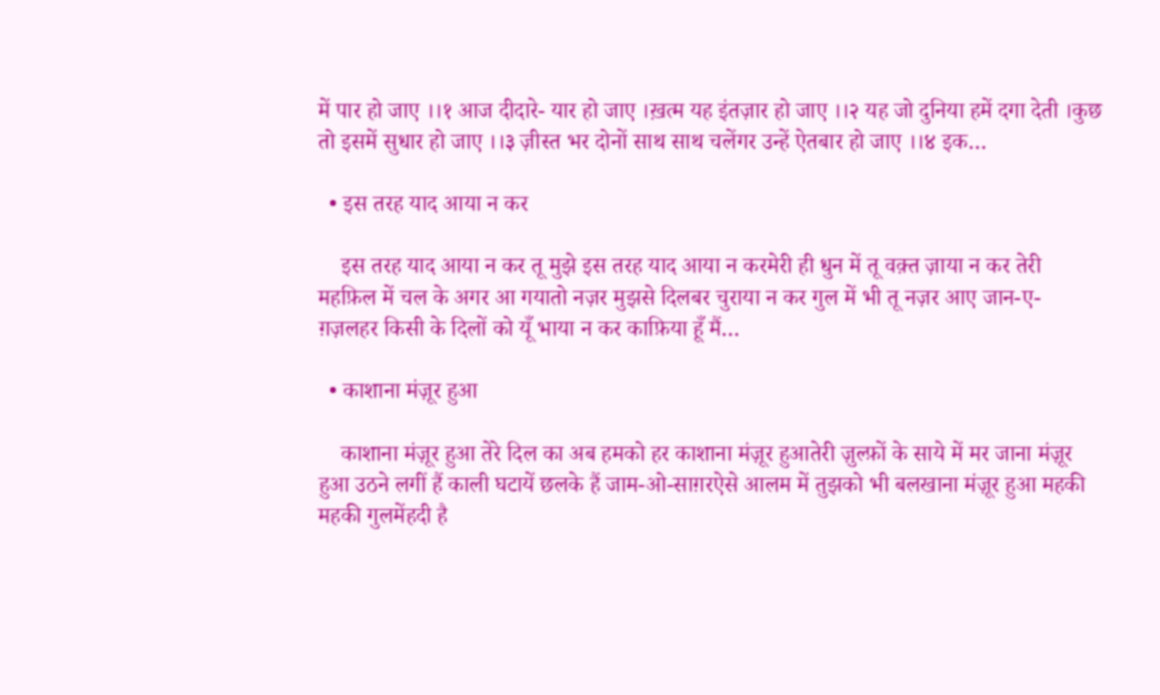में पार हो जाए ।।१ आज दीदारे- यार हो जाए ।ख़त्म यह इंतज़ार हो जाए ।।२ यह जो दुनिया हमें दगा देती ।कुछ तो इसमें सुधार हो जाए ।।३ ज़ीस्त भर दोनों साथ साथ चलेंगर उन्हें ऐतबार हो जाए ।।४ इक…

  • इस तरह याद आया न कर

    इस तरह याद आया न कर तू मुझे इस तरह याद आया न करमेरी ही धुन में तू वक़्त ज़ाया न कर तेरी महफ़िल में चल के अगर आ गयातो नज़र मुझसे दिलबर चुराया न कर गुल में भी तू नज़र आए जान-ए- ग़ज़लहर किसी के दिलों को यूँ भाया न कर काफ़िया हूँ मैं…

  • काशाना मंज़ूर हुआ

    काशाना मंज़ूर हुआ तेरे दिल का अब हमको हर काशाना मंज़ूर हुआतेरी ज़ुल्फ़ों के साये में मर जाना मंज़ूर हुआ उठने लगीं हैं काली घटायें छलके हैं जाम-ओ-साग़रऐसे आलम में तुझको भी बलखाना मंज़ूर हुआ महकी महकी गुलमेंहदी है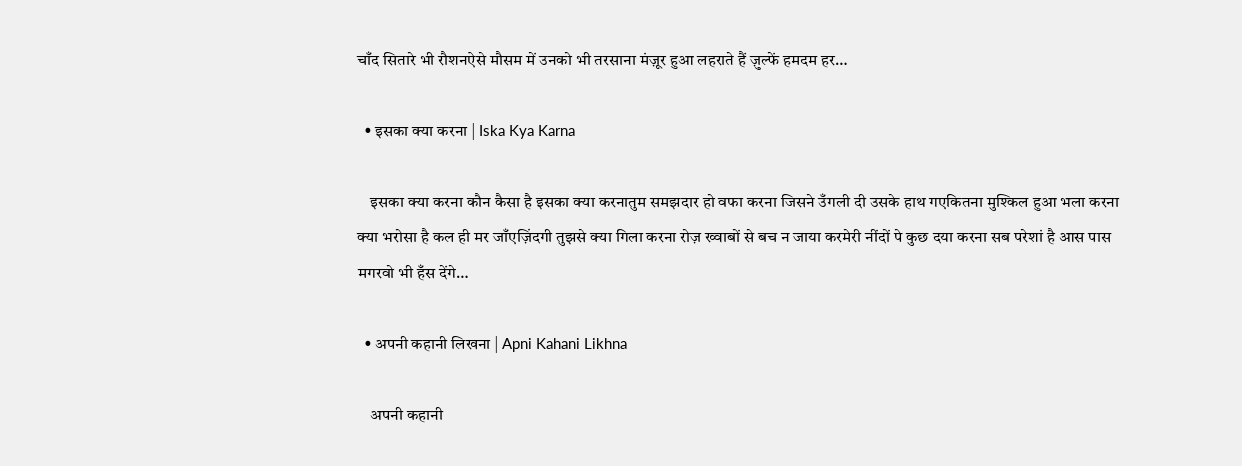चाँद सितारे भी रौशनऐसे मौसम में उनको भी तरसाना मंज़ूर हुआ लहराते हैं ज़ुल्फें हमदम हर…

  • इसका क्या करना | Iska Kya Karna

    इसका क्या करना कौन कैसा है इसका क्या करनातुम समझदार हो वफा करना जिसने उँगली दी उसके हाथ गएकितना मुश्किल हुआ भला करना क्या भरोसा है कल ही मर जाँएज़िंदगी तुझसे क्या गिला करना रोज़ ख्वाबों से बच न जाया करमेरी नींदों पे कुछ दया करना सब परेशां है आस पास मगरवो भी हँस देंगे…

  • अपनी कहानी लिखना | Apni Kahani Likhna

    अपनी कहानी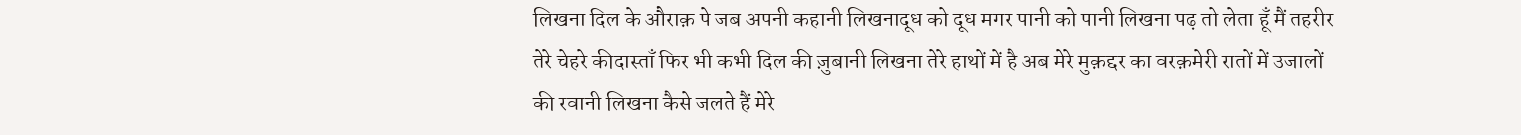लिखना दिल के औराक़ पे जब अपनी कहानी लिखनादूध को दूध मगर पानी को पानी लिखना पढ़ तो लेता हूँ मैं तहरीर तेरे चेहरे कीदास्ताँ फिर भी कभी दिल की ज़ुबानी लिखना तेरे हाथों में है अब मेरे मुक़द्दर का वरक़मेरी रातों में उजालों की रवानी लिखना कैसे जलते हैं मेरे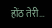होंठ तेरी…